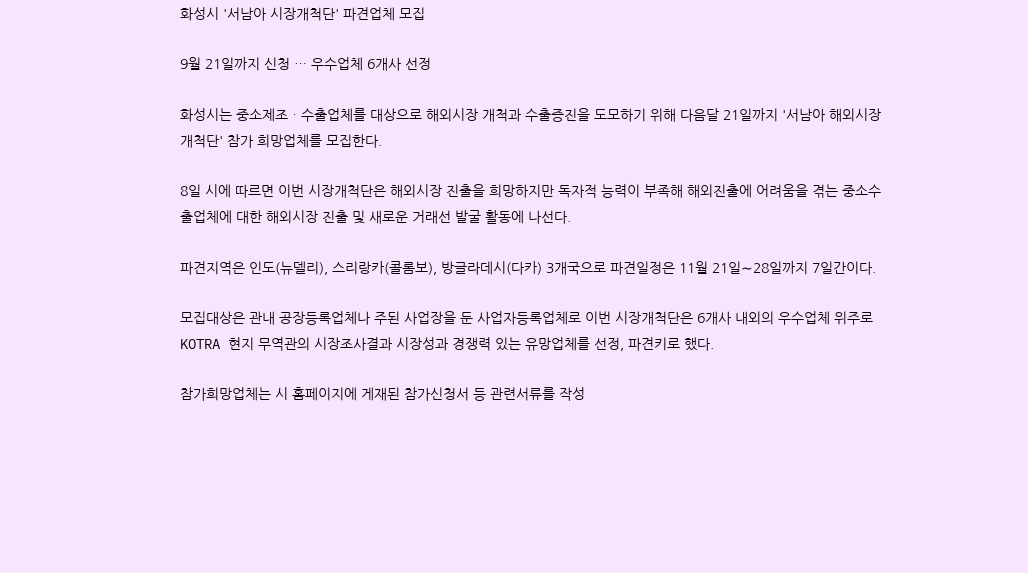화성시 '서남아 시장개척단' 파견업체 모집

9월 21일까지 신청 … 우수업체 6개사 선정

화성시는 중소제조ㆍ수출업체를 대상으로 해외시장 개척과 수출증진을 도모하기 위해 다음달 21일까지 '서남아 해외시장 개척단' 참가 희망업체를 모집한다.

8일 시에 따르면 이번 시장개척단은 해외시장 진출을 희망하지만 독자적 능력이 부족해 해외진출에 어려움을 겪는 중소수출업체에 대한 해외시장 진출 및 새로운 거래선 발굴 활동에 나선다.

파견지역은 인도(뉴델리), 스리랑카(콜롬보), 방글라데시(다카) 3개국으로 파견일정은 11월 21일∼28일까지 7일간이다.

모집대상은 관내 공장등록업체나 주된 사업장을 둔 사업자등록업체로 이번 시장개척단은 6개사 내외의 우수업체 위주로 KOTRA 현지 무역관의 시장조사결과 시장성과 경쟁력 있는 유망업체를 선정, 파견키로 했다.

참가희망업체는 시 홈페이지에 게재된 참가신청서 등 관련서류를 작성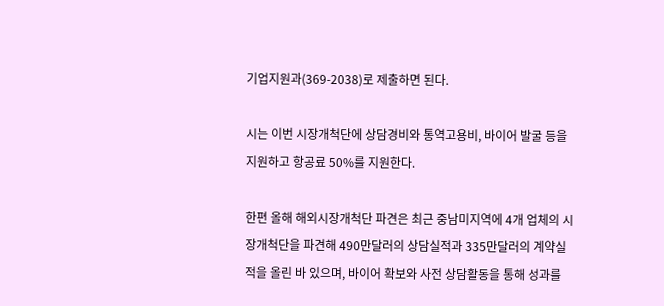기업지원과(369-2038)로 제출하면 된다.

시는 이번 시장개척단에 상담경비와 통역고용비, 바이어 발굴 등을 지원하고 항공료 50%를 지원한다.

한편 올해 해외시장개척단 파견은 최근 중남미지역에 4개 업체의 시장개척단을 파견해 490만달러의 상담실적과 335만달러의 계약실적을 올린 바 있으며, 바이어 확보와 사전 상담활동을 통해 성과를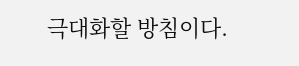극대화할 방침이다.